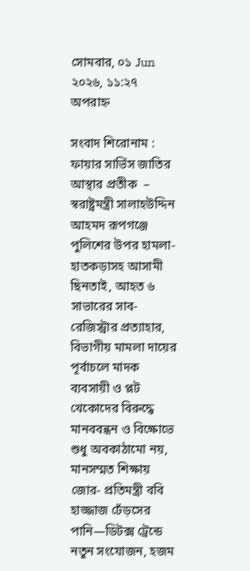সোমবার, ০১ Jun ২০২৬, ১১:২৭ অপরাহ্ন

সংবাদ শিরোনাম :
ফায়ার সার্ভিস জাতির আস্থার প্রতীক  – স্বরাষ্ট্রমন্ত্রী সালাহউদ্দিন আহমদ রূপগঞ্জে পুলিশের উপর হামলা-  হাতকড়াসহ আসামী ছিনতাই, আহত ৬ সাভারের সাব-রেজিস্ট্রার প্রত্যাহার, বিভাগীয় মামলা দায়ের পূর্বাচলে মাদক ব্যবসায়ী ও প্লট খেকোদের বিরুদ্ধে  মানববন্ধন ও বিক্ষোভে  শুধু অবকাঠামো নয়, মানসম্মত শিক্ষায় জোর- প্রতিমন্ত্রী ববি হাজ্জাজ ঢেঁড়সের পানি—ডিটক্স ট্রেন্ডে নতুন সংযোজন, হজম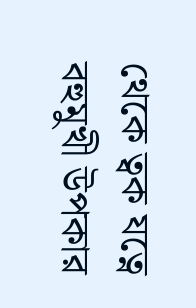থেকে ত্বক যত্নে বহুমুখী উপকার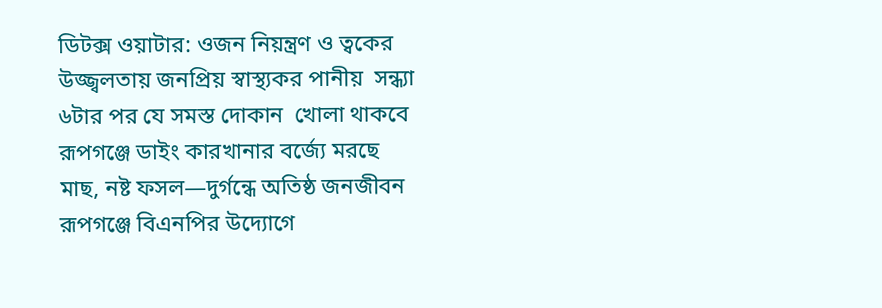ডিটক্স ওয়াটার: ওজন নিয়ন্ত্রণ ও ত্বকের উজ্জ্বলতায় জনপ্রিয় স্বাস্থ্যকর পানীয়  সন্ধ্যা ৬টার পর যে সমস্ত দোকান  খোলা থাকবে  রূপগঞ্জে ডাইং কারখানার বর্জ্যে মরছে মাছ, নষ্ট ফসল—দুর্গন্ধে অতিষ্ঠ জনজীবন রূপগঞ্জে বিএনপির উদ্যোগে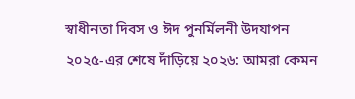স্বাধীনতা দিবস ও ঈদ পুনর্মিলনী উদযাপন
২০২৫-এর শেষে দাঁড়িয়ে ২০২৬: আমরা কেমন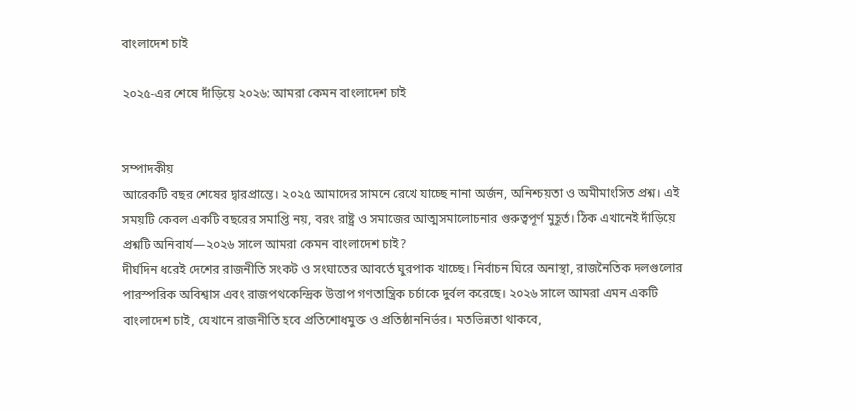বাংলাদেশ চাই

২০২৫-এর শেষে দাঁড়িয়ে ২০২৬: আমরা কেমন বাংলাদেশ চাই


সম্পাদকীয়
আরেকটি বছর শেষের দ্বারপ্রান্তে। ২০২৫ আমাদের সামনে রেখে যাচ্ছে নানা অর্জন, অনিশ্চয়তা ও অমীমাংসিত প্রশ্ন। এই সময়টি কেবল একটি বছরের সমাপ্তি নয়, বরং রাষ্ট্র ও সমাজের আত্মসমালোচনার গুরুত্বপূর্ণ মুহূর্ত। ঠিক এখানেই দাঁড়িয়ে প্রশ্নটি অনিবার্য—২০২৬ সালে আমরা কেমন বাংলাদেশ চাই?
দীর্ঘদিন ধরেই দেশের রাজনীতি সংকট ও সংঘাতের আবর্তে ঘুরপাক খাচ্ছে। নির্বাচন ঘিরে অনাস্থা, রাজনৈতিক দলগুলোর পারস্পরিক অবিশ্বাস এবং রাজপথকেন্দ্রিক উত্তাপ গণতান্ত্রিক চর্চাকে দুর্বল করেছে। ২০২৬ সালে আমরা এমন একটি বাংলাদেশ চাই, যেখানে রাজনীতি হবে প্রতিশোধমুক্ত ও প্রতিষ্ঠাননির্ভর। মতভিন্নতা থাকবে,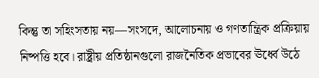কিন্তু তা সহিংসতায় নয়—সংসদে, আলোচনায় ও গণতান্ত্রিক প্রক্রিয়ায় নিষ্পত্তি হবে। রাষ্ট্রীয় প্রতিষ্ঠানগুলো রাজনৈতিক প্রভাবের ঊর্ধ্বে উঠে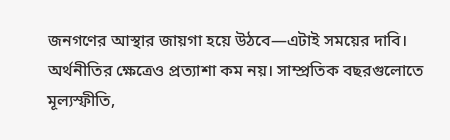জনগণের আস্থার জায়গা হয়ে উঠবে—এটাই সময়ের দাবি।
অর্থনীতির ক্ষেত্রেও প্রত্যাশা কম নয়। সাম্প্রতিক বছরগুলোতে মূল্যস্ফীতি,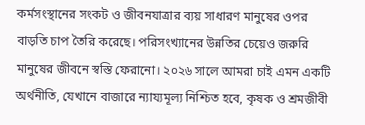কর্মসংস্থানের সংকট ও জীবনযাত্রার ব্যয় সাধারণ মানুষের ওপর বাড়তি চাপ তৈরি করেছে। পরিসংখ্যানের উন্নতির চেয়েও জরুরি মানুষের জীবনে স্বস্তি ফেরানো। ২০২৬ সালে আমরা চাই এমন একটি অর্থনীতি, যেখানে বাজারে ন্যায্যমূল্য নিশ্চিত হবে, কৃষক ও শ্রমজীবী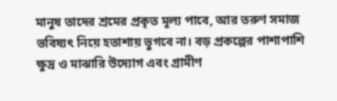মানুষ তাদের শ্রমের প্রকৃত মূল্য পাবে, আর তরুণ সমাজ ভবিষ্যৎ নিয়ে হতাশায় ভুগবে না। বড় প্রকল্পের পাশাপাশি ক্ষুদ্র ও মাঝারি উদ্যোগ এবং গ্রামীণ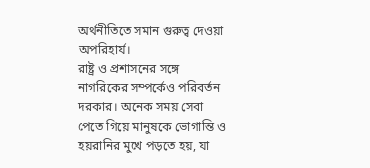অর্থনীতিতে সমান গুরুত্ব দেওয়া অপরিহার্য।
রাষ্ট্র ও প্রশাসনের সঙ্গে নাগরিকের সম্পর্কেও পরিবর্তন দরকার। অনেক সময় সেবা পেতে গিয়ে মানুষকে ভোগান্তি ও হয়রানির মুখে পড়তে হয়, যা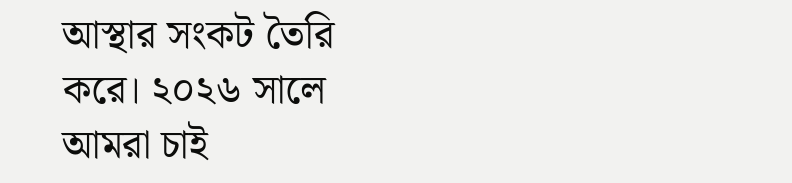আস্থার সংকট তৈরি করে। ২০২৬ সালে আমরা চাই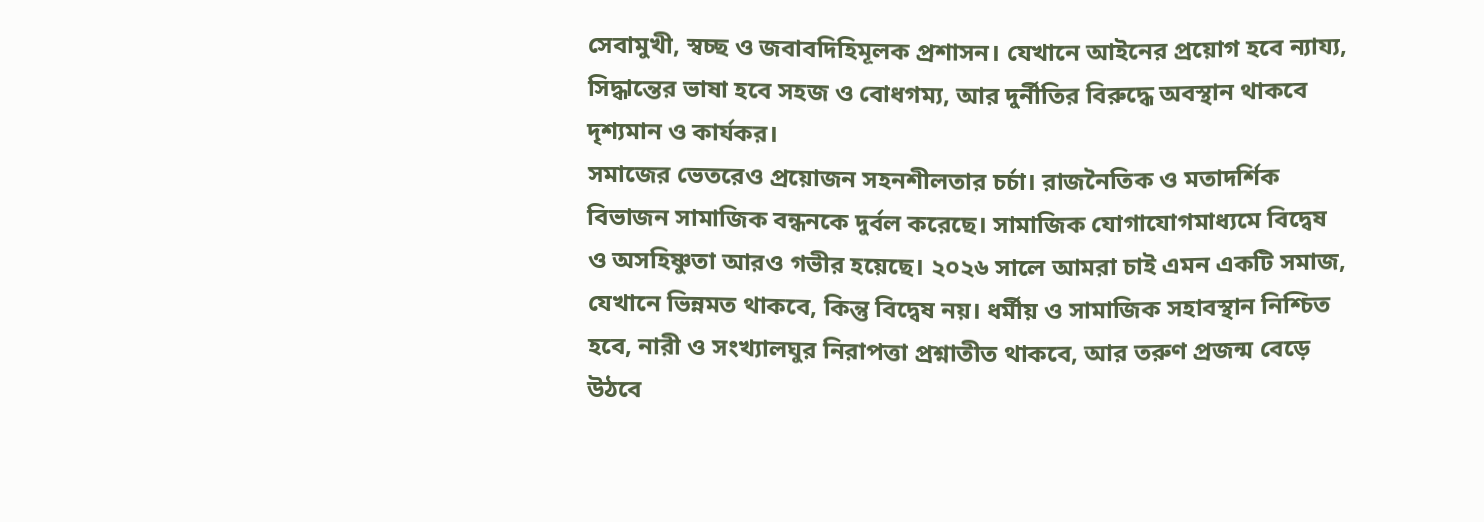সেবামুখী, স্বচ্ছ ও জবাবদিহিমূলক প্রশাসন। যেখানে আইনের প্রয়োগ হবে ন্যায্য, সিদ্ধান্তের ভাষা হবে সহজ ও বোধগম্য, আর দুর্নীতির বিরুদ্ধে অবস্থান থাকবে দৃশ্যমান ও কার্যকর।
সমাজের ভেতরেও প্রয়োজন সহনশীলতার চর্চা। রাজনৈতিক ও মতাদর্শিক বিভাজন সামাজিক বন্ধনকে দুর্বল করেছে। সামাজিক যোগাযোগমাধ্যমে বিদ্বেষ ও অসহিষ্ণুতা আরও গভীর হয়েছে। ২০২৬ সালে আমরা চাই এমন একটি সমাজ, যেখানে ভিন্নমত থাকবে, কিন্তু বিদ্বেষ নয়। ধর্মীয় ও সামাজিক সহাবস্থান নিশ্চিত হবে, নারী ও সংখ্যালঘুর নিরাপত্তা প্রশ্নাতীত থাকবে, আর তরুণ প্রজন্ম বেড়ে উঠবে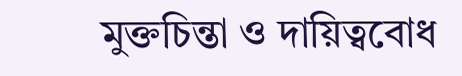মুক্তচিন্তা ও দায়িত্ববোধ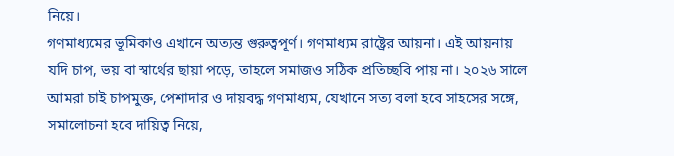নিয়ে।
গণমাধ্যমের ভূমিকাও এখানে অত্যন্ত গুরুত্বপূর্ণ। গণমাধ্যম রাষ্ট্রের আয়না। এই আয়নায় যদি চাপ, ভয় বা স্বার্থের ছায়া পড়ে, তাহলে সমাজও সঠিক প্রতিচ্ছবি পায় না। ২০২৬ সালে আমরা চাই চাপমুক্ত, পেশাদার ও দায়বদ্ধ গণমাধ্যম, যেখানে সত্য বলা হবে সাহসের সঙ্গে, সমালোচনা হবে দায়িত্ব নিয়ে,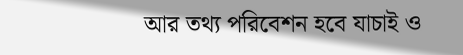আর তথ্য পরিবেশন হবে যাচাই ও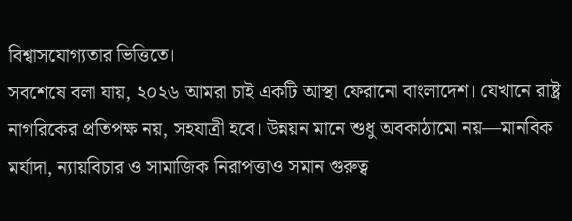বিশ্বাসযোগ্যতার ভিত্তিতে।
সবশেষে বলা যায়, ২০২৬ আমরা চাই একটি আস্থা ফেরানো বাংলাদেশ। যেখানে রাষ্ট্র নাগরিকের প্রতিপক্ষ নয়, সহযাত্রী হবে। উন্নয়ন মানে শুধু অবকাঠামো নয়—মানবিক মর্যাদা, ন্যায়বিচার ও সামাজিক নিরাপত্তাও সমান গুরুত্ব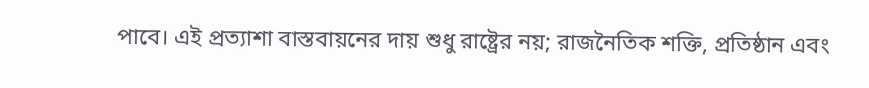পাবে। এই প্রত্যাশা বাস্তবায়নের দায় শুধু রাষ্ট্রের নয়; রাজনৈতিক শক্তি, প্রতিষ্ঠান এবং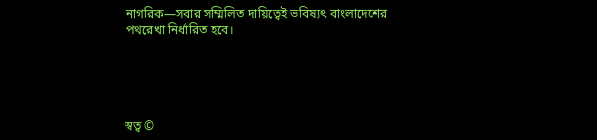নাগরিক—সবার সম্মিলিত দায়িত্বেই ভবিষ্যৎ বাংলাদেশের পথরেখা নির্ধারিত হবে।





স্বত্ব ©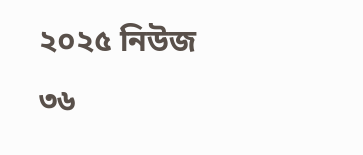২০২৫ নিউজ ৩৬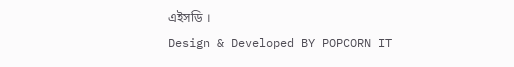এইসডি ।
Design & Developed BY POPCORN IT